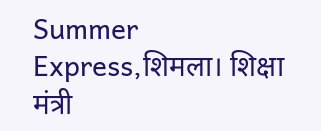Summer Express,शिमला। शिक्षा मंत्री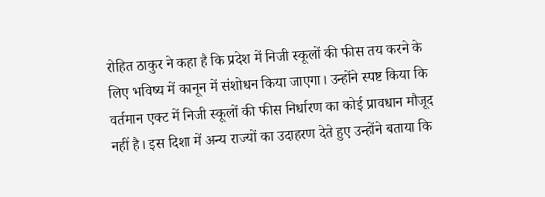रोहित ठाकुर ने कहा है कि प्रदेश में निजी स्कूलों की फीस तय करने के लिए भविष्य में कानून में संशोधन किया जाएगा। उन्होंने स्पष्ट किया कि वर्तमान एक्ट में निजी स्कूलों की फीस निर्धारण का कोई प्रावधान मौजूद नहीं है। इस दिशा में अन्य राज्यों का उदाहरण देते हुए उन्होंने बताया कि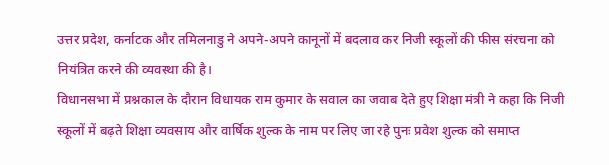उत्तर प्रदेश, कर्नाटक और तमिलनाडु ने अपने-अपने कानूनों में बदलाव कर निजी स्कूलों की फीस संरचना को नियंत्रित करने की व्यवस्था की है।
विधानसभा में प्रश्नकाल के दौरान विधायक राम कुमार के सवाल का जवाब देते हुए शिक्षा मंत्री ने कहा कि निजी स्कूलों में बढ़ते शिक्षा व्यवसाय और वार्षिक शुल्क के नाम पर लिए जा रहे पुनः प्रवेश शुल्क को समाप्त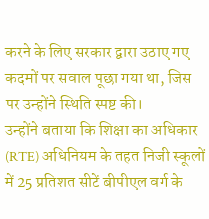करने के लिए सरकार द्वारा उठाए गए कदमों पर सवाल पूछा गया था, जिस पर उन्होंने स्थिति स्पष्ट की।
उन्होंने बताया कि शिक्षा का अधिकार (RTE) अधिनियम के तहत निजी स्कूलों में 25 प्रतिशत सीटें बीपीएल वर्ग के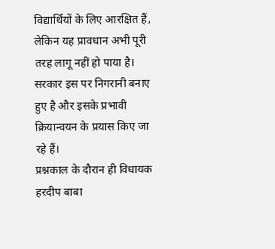विद्यार्थियों के लिए आरक्षित हैं, लेकिन यह प्रावधान अभी पूरी तरह लागू नहीं हो पाया है। सरकार इस पर निगरानी बनाए हुए है और इसके प्रभावी क्रियान्वयन के प्रयास किए जा रहे हैं।
प्रश्नकाल के दौरान ही विधायक हरदीप बाबा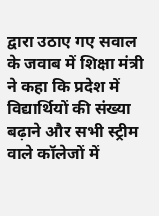द्वारा उठाए गए सवाल के जवाब में शिक्षा मंत्री ने कहा कि प्रदेश में विद्यार्थियों की संख्या बढ़ाने और सभी स्ट्रीम वाले कॉलेजों में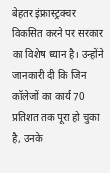बेहतर इंफ्रास्ट्रक्चर विकसित करने पर सरकार का विशेष ध्यान है। उन्होंने जानकारी दी कि जिन कॉलेजों का कार्य 70 प्रतिशत तक पूरा हो चुका है, उनके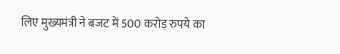लिए मुख्यमंत्री ने बजट में 500 करोड़ रुपये का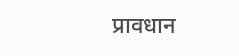प्रावधान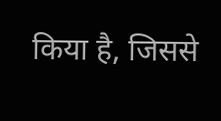किया है, जिससे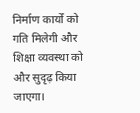निर्माण कार्यों को गति मिलेगी और शिक्षा व्यवस्था को और सुदृढ़ किया जाएगा।